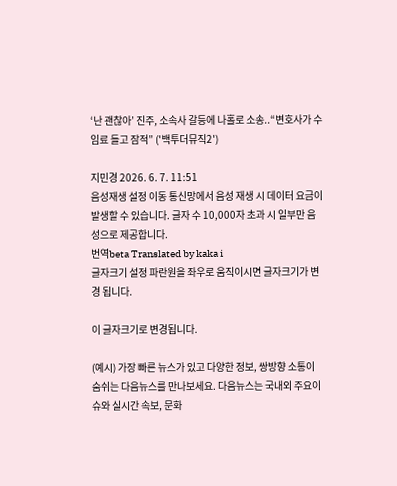‘난 괜찮아’ 진주, 소속사 갈등에 나홀로 소송..“변호사가 수임료 들고 잠적” ('백투더뮤직2')

지민경 2026. 6. 7. 11:51
음성재생 설정 이동 통신망에서 음성 재생 시 데이터 요금이 발생할 수 있습니다. 글자 수 10,000자 초과 시 일부만 음성으로 제공합니다.
번역beta Translated by kaka i
글자크기 설정 파란원을 좌우로 움직이시면 글자크기가 변경 됩니다.

이 글자크기로 변경됩니다.

(예시) 가장 빠른 뉴스가 있고 다양한 정보, 쌍방향 소통이 숨쉬는 다음뉴스를 만나보세요. 다음뉴스는 국내외 주요이슈와 실시간 속보, 문화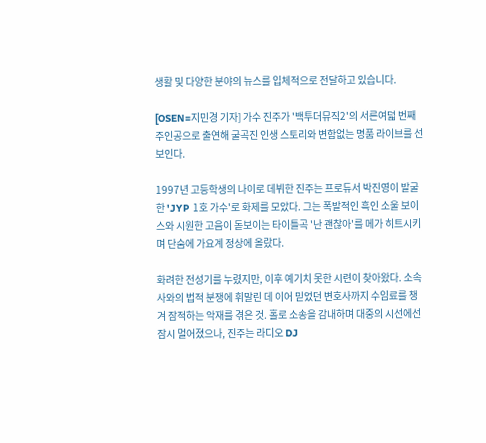생활 및 다양한 분야의 뉴스를 입체적으로 전달하고 있습니다.

[OSEN=지민경 기자] 가수 진주가 '백투더뮤직2'의 서른여덟 번째 주인공으로 출연해 굴곡진 인생 스토리와 변함없는 명품 라이브를 선보인다.

1997년 고등학생의 나이로 데뷔한 진주는 프로듀서 박진영이 발굴한 'JYP 1호 가수'로 화제를 모았다. 그는 폭발적인 흑인 소울 보이스와 시원한 고음이 돋보이는 타이틀곡 '난 괜찮아'를 메가 히트시키며 단숨에 가요계 정상에 올랐다.

화려한 전성기를 누렸지만, 이후 예기치 못한 시련이 찾아왔다. 소속사와의 법적 분쟁에 휘말린 데 이어 믿었던 변호사까지 수임료를 챙겨 잠적하는 악재를 겪은 것. 홀로 소송을 감내하며 대중의 시선에선 잠시 멀어졌으나, 진주는 라디오 DJ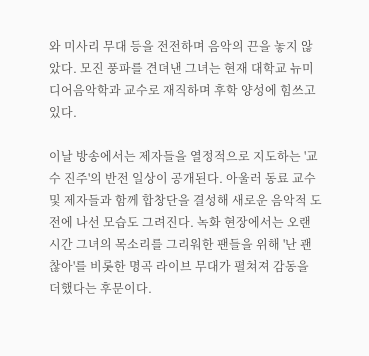와 미사리 무대 등을 전전하며 음악의 끈을 놓지 않았다. 모진 풍파를 견뎌낸 그녀는 현재 대학교 뉴미디어음악학과 교수로 재직하며 후학 양성에 힘쓰고 있다.

이날 방송에서는 제자들을 열정적으로 지도하는 '교수 진주'의 반전 일상이 공개된다. 아울러 동료 교수 및 제자들과 함께 합창단을 결성해 새로운 음악적 도전에 나선 모습도 그려진다. 녹화 현장에서는 오랜 시간 그녀의 목소리를 그리워한 팬들을 위해 '난 괜찮아'를 비롯한 명곡 라이브 무대가 펼쳐져 감동을 더했다는 후문이다.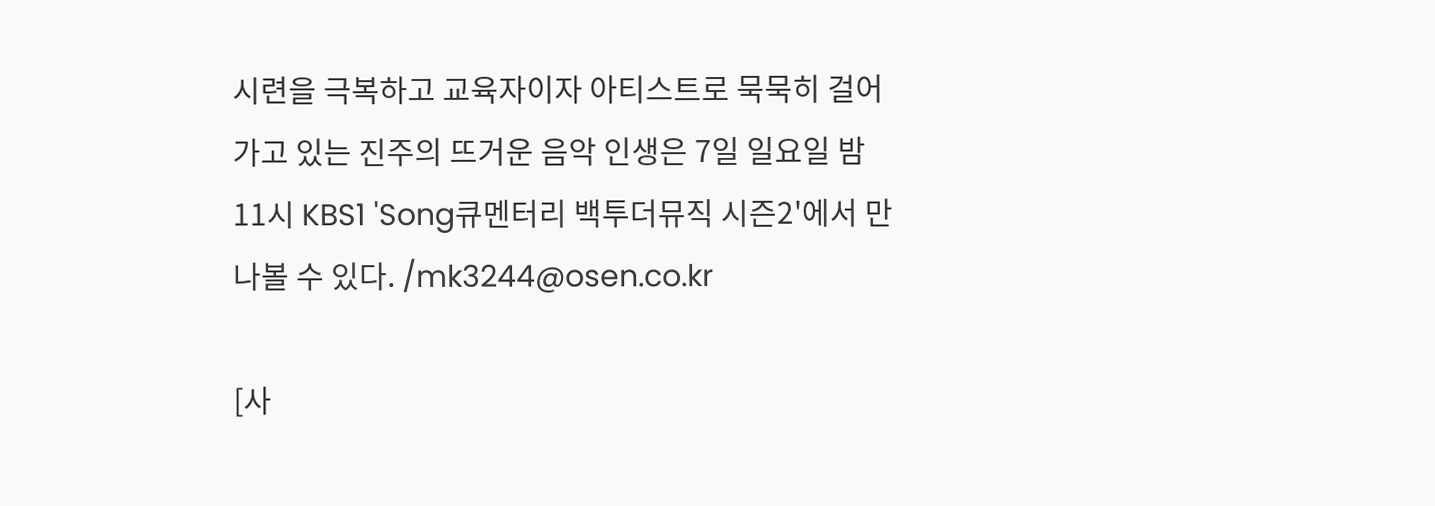시련을 극복하고 교육자이자 아티스트로 묵묵히 걸어가고 있는 진주의 뜨거운 음악 인생은 7일 일요일 밤 11시 KBS1 'Song큐멘터리 백투더뮤직 시즌2'에서 만나볼 수 있다. /mk3244@osen.co.kr

[사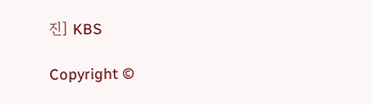진] KBS

Copyright ©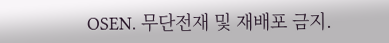OSEN. 무단전재 및 재배포 금지.